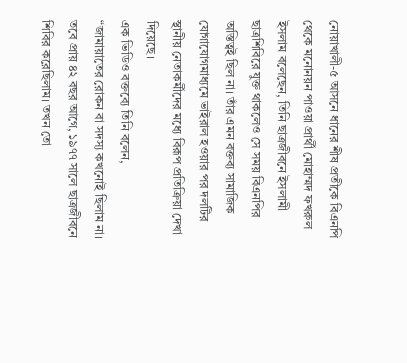নোয়াখালী-৫ আসনে ধানের শীষ প্রতীকে বিএনপি থেকে মনোনয়ন পাওয়া প্রার্থী মোহাম্মদ ফখরুল ইসলাম বলেছেন, তিনি ছাত্রজীবনে ইসলামী ছাত্রশিবিরে যুক্ত থাকলেও সে সময় বিএনপির অস্তিত্বই ছিল না। তাঁর এমন বক্তব্য সামাজিক যোগাযোগমাধ্যমে ভাইরাল হওয়ার পর দলটির স্থানীয় নেতাকর্মীদের মধ্যে বিরূপ প্রতিক্রিয়া দেখা দিয়েছে।
এক ভিডিও বক্তব্যে তিনি বলেন,
“জামায়াতের রোকন বা সদস্য কখনোই ছিলাম না। তবে প্রায় ৪২ বছর আগে, ১৯৭৭ সালে ছাত্রজীবনে শিবির করেছিলাম। তখন তো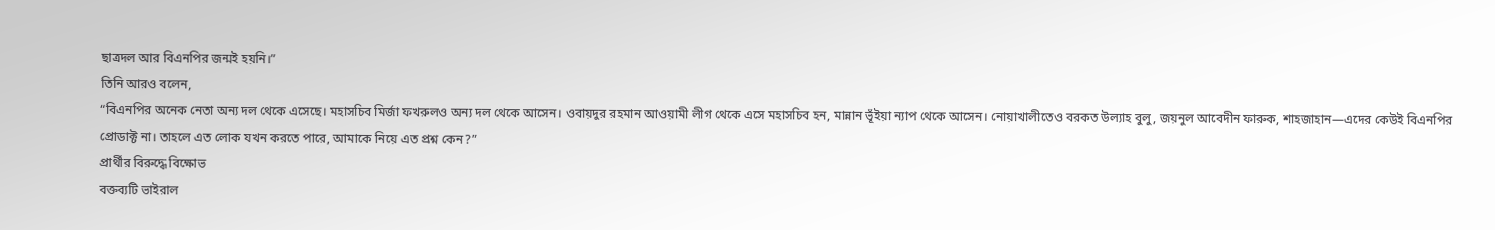ছাত্রদল আর বিএনপির জন্মই হয়নি।”
তিনি আরও বলেন,
“বিএনপির অনেক নেতা অন্য দল থেকে এসেছে। মহাসচিব মির্জা ফখরুলও অন্য দল থেকে আসেন। ওবায়দুর রহমান আওয়ামী লীগ থেকে এসে মহাসচিব হন, মান্নান ভূঁইয়া ন্যাপ থেকে আসেন। নোয়াখালীতেও বরকত উল্যাহ বুলু, জয়নুল আবেদীন ফারুক, শাহজাহান—এদের কেউই বিএনপির প্রোডাক্ট না। তাহলে এত লোক যখন করতে পারে, আমাকে নিয়ে এত প্রশ্ন কেন?”
প্রার্থীর বিরুদ্ধে বিক্ষোভ
বক্তব্যটি ভাইরাল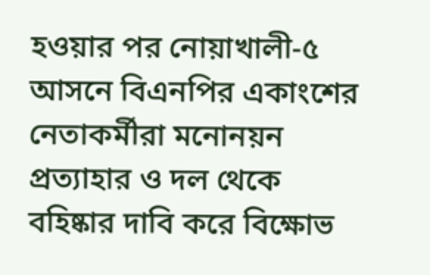হওয়ার পর নোয়াখালী-৫ আসনে বিএনপির একাংশের নেতাকর্মীরা মনোনয়ন প্রত্যাহার ও দল থেকে বহিষ্কার দাবি করে বিক্ষোভ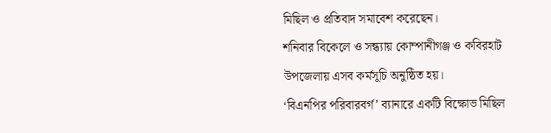মিছিল ও প্রতিবাদ সমাবেশ করেছেন।
শনিবার বিকেলে ও সন্ধ্যায় কোম্পানীগঞ্জ ও কবিরহাট উপজেলায় এসব কর্মসূচি অনুষ্ঠিত হয়।
‘বিএনপির পরিবারবর্গ’ ব্যানারে একটি বিক্ষোভ মিছিল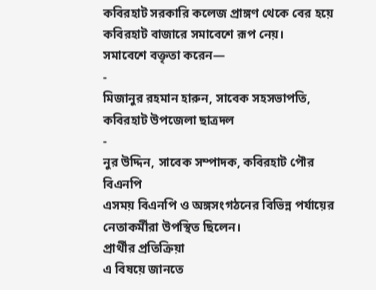কবিরহাট সরকারি কলেজ প্রাঙ্গণ থেকে বের হয়ে কবিরহাট বাজারে সমাবেশে রূপ নেয়।
সমাবেশে বক্তৃতা করেন—
-
মিজানুর রহমান হারুন, সাবেক সহসভাপতি, কবিরহাট উপজেলা ছাত্রদল
-
নুর উদ্দিন, সাবেক সম্পাদক, কবিরহাট পৌর বিএনপি
এসময় বিএনপি ও অঙ্গসংগঠনের বিভিন্ন পর্যায়ের নেতাকর্মীরা উপস্থিত ছিলেন।
প্রার্থীর প্রতিক্রিয়া
এ বিষয়ে জানতে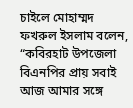চাইলে মোহাম্মদ ফখরুল ইসলাম বলেন,
“কবিরহাট উপজেলা বিএনপির প্রায় সবাই আজ আমার সঙ্গে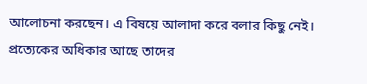আলোচনা করছেন। এ বিষয়ে আলাদা করে বলার কিছু নেই। প্রত্যেকের অধিকার আছে তাদের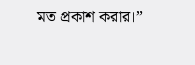মত প্রকাশ করার।”